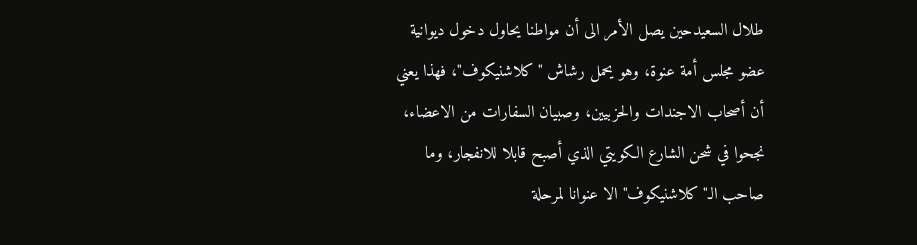طلال السعيدحين يصل الأمر الى أن مواطنا يحاول دخول ديوانية عضو مجلس أمة عنوة، وهو يحمل رشاش "كلاشنيكوف"، فهذا يعني أن أصحاب الاجندات والحزبيين، وصبيان السفارات من الاعضاء، نجحوا في شحن الشارع الكويتي الذي أصبح قابلا للانفجار، وما صاحب الـ"كلاشنيكوف" الا عنوانا لمرحلة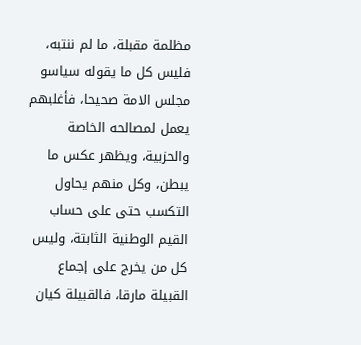مظلمة مقبلة، ما لم ننتبه، فليس كل ما يقوله سياسو مجلس الامة صحيحا، فأغلبهم يعمل لمصالحه الخاصة والحزبية، ويظهر عكس ما يبطن، وكل منهم يحاول التكسب حتى على حساب القيم الوطنية الثابتة، وليس كل من يخرج على إجماع القبيلة مارقا، فالقبيلة كيان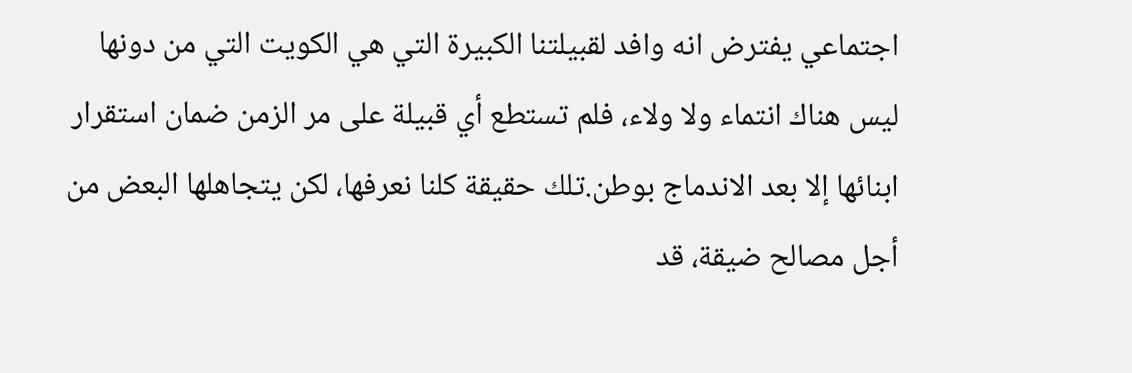اجتماعي يفترض انه وافد لقبيلتنا الكبيرة التي هي الكويت التي من دونها ليس هناك انتماء ولا ولاء، فلم تستطع أي قبيلة على مر الزمن ضمان استقرار ابنائها إلا بعد الاندماج بوطن.تلك حقيقة كلنا نعرفها، لكن يتجاهلها البعض من أجل مصالح ضيقة، قد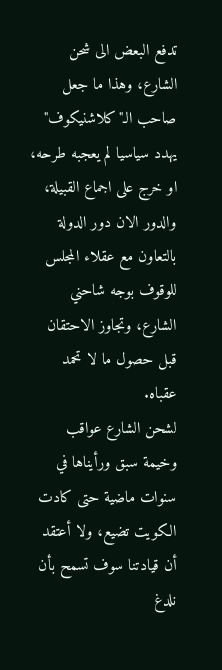تدفع البعض الى شحن الشارع، وهذا ما جعل صاحب الـ"كلاشنيكوف" يهدد سياسيا لم يعجبه طرحه، او خرج على اجماع القبيلة، والدور الان دور الدولة بالتعاون مع عقلاء المجلس للوقوف بوجه شاحني الشارع، وتجاوز الاحتقان قبل حصول ما لا تحمد عقباه.
لشحن الشارع عواقب وخيمة سبق ورأيناها في سنوات ماضية حتى كادت الكويت تضيع، ولا أعتقد أن قيادتنا سوف تسمح بأن نلدغ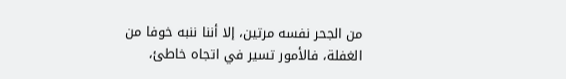من الجحر نفسه مرتين، إلا أننا ننبه خوفا من الغفلة، فالأمور تسير في اتجاه خاطئ،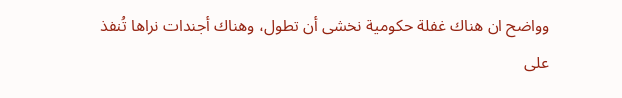وواضح ان هناك غفلة حكومية نخشى أن تطول، وهناك أجندات نراها تُنفذ على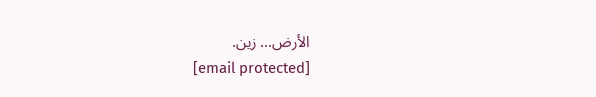الأرض... زين.
[email protected]